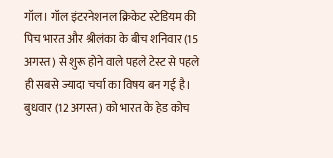गॉल। गॉल इंटरनेशनल क्रिकेट स्टेडियम की पिच भारत और श्रीलंका के बीच शनिवार (15 अगस्त) से शुरू होने वाले पहले टेस्ट से पहले ही सबसे ज्यादा चर्चा का विषय बन गई है। बुधवार (12 अगस्त) को भारत के हेड कोच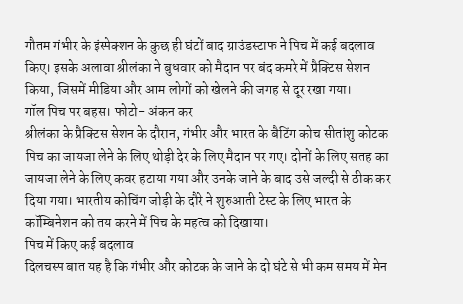गौतम गंभीर के इंस्पेक्शन के कुछ ही घंटों बाद ग्राउंडस्टाफ ने पिच में कई बदलाव किए। इसके अलावा श्रीलंका ने बुधवार को मैदान पर बंद कमरे में प्रैक्टिस सेशन किया, जिसमें मीडिया और आम लोगों को खेलने की जगह से दूर रखा गया।
गॉल पिच पर बहस। फोटो- अंकन कर
श्रीलंका के प्रैक्टिस सेशन के दौरान, गंभीर और भारत के बैटिंग कोच सीतांशु कोटक पिच का जायजा लेने के लिए थोड़ी देर के लिए मैदान पर गए। दोनों के लिए सतह का जायजा लेने के लिए कवर हटाया गया और उनके जाने के बाद उसे जल्दी से ठीक कर दिया गया। भारतीय कोचिंग जोड़ी के दौरे ने शुरुआती टेस्ट के लिए भारत के कॉम्बिनेशन को तय करने में पिच के महत्व को दिखाया।
पिच में किए कई बदलाव
दिलचस्प बात यह है कि गंभीर और कोटक के जाने के दो घंटे से भी कम समय में मेन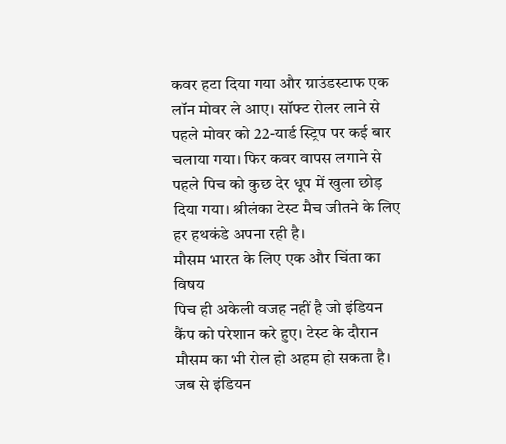कवर हटा दिया गया और ग्राउंडस्टाफ एक लॉन मोवर ले आए। सॉफ्ट रोलर लाने से पहले मोवर को 22-यार्ड स्ट्रिप पर कई बार चलाया गया। फिर कवर वापस लगाने से पहले पिच को कुछ देर धूप में खुला छोड़ दिया गया। श्रीलंका टेस्ट मैच जीतने के लिए हर हथकंडे अपना रही है।
मौसम भारत के लिए एक और चिंता का विषय
पिच ही अकेली वजह नहीं है जो इंडियन कैंप को परेशान करे हुए। टेस्ट के दौरान मौसम का भी रोल हो अहम हो सकता है। जब से इंडियन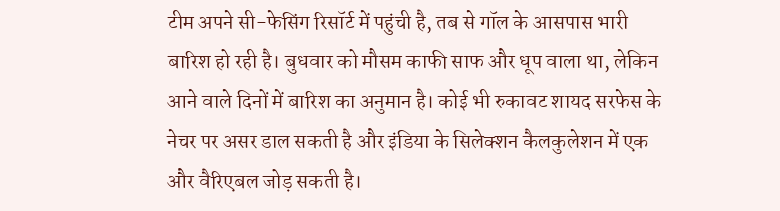टीम अपने सी-फेसिंग रिसॉर्ट में पहुंची है, तब से गॉल के आसपास भारी बारिश हो रही है। बुधवार को मौसम काफी साफ और धूप वाला था, लेकिन आने वाले दिनों में बारिश का अनुमान है। कोई भी रुकावट शायद सरफेस के नेचर पर असर डाल सकती है और इंडिया के सिलेक्शन कैलकुलेशन में एक और वैरिएबल जोड़ सकती है।